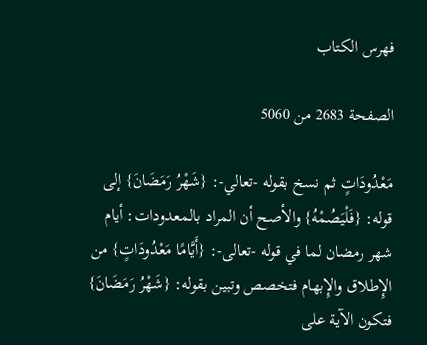فهرس الكتاب

الصفحة 2683 من 5060

مَعْدُودَاتٍ ثم نسخ بقوله -تعالي-: {شَهْرُ رَمَضَانَ} إلى قوله: {فَلْيَصُمْهُ} والأصح أن المراد بالمعدودات: أيام شهر رمضان لما في قوله -تعالى-: {أَيَّامًا مَعْدُودَاتٍ} من الإِطلاق والإِبهام فتخصص وتبين بقوله: {شَهْرُ رَمَضَانَ} فتكون الآية على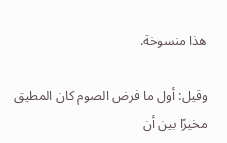هذا منسوخة.

وقيل: أول ما فرض الصوم كان المطيق مخيرًا بين أن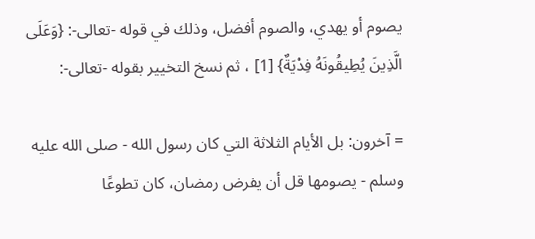يصوم أو يهدي، والصوم أفضل، وذلك في قوله -تعالى-: {وَعَلَى الَّذِينَ يُطِيقُونَهُ فِدْيَةٌ} [1] ، ثم نسخ التخيير بقوله -تعالى-:

= آخرون: بل الأيام الثلاثة التي كان رسول الله - صلى الله عليه وسلم - يصومها قل أن يفرض رمضان، كان تطوعًا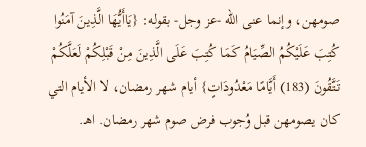صومهن، وإنما عنى الله -عز وجل- بقوله: {يَاأَيُّهَا الَّذِينَ آمَنُوا كُتِبَ عَلَيْكُمُ الصِّيَامُ كَمَا كُتِبَ عَلَى الَّذِينَ مِنْ قَبْلِكُمْ لَعَلَّكُمْ تَتَّقُونَ (183) أَيَّامًا مَعْدُودَاتٍ} أيام شهر رمضان، لا الأيام التي كان يصومهن قبل وُجوب فرض صوم شهر رمضان. اهـ.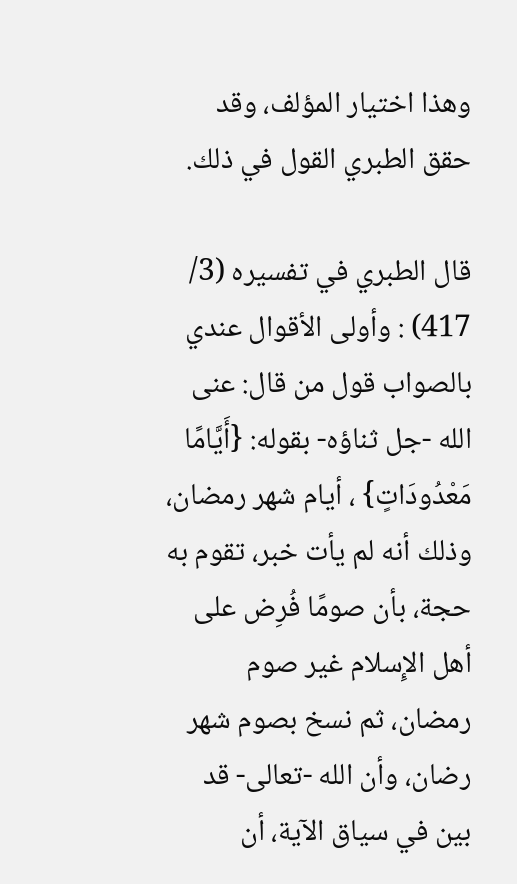وهذا اختيار المؤلف، وقد حقق الطبري القول في ذلك.

قال الطبري في تفسيره (3/ 417) : وأولى الأقوال عندي بالصواب قول من قال: عنى الله -جل ثناؤه- بقوله: {أَيَّامًا مَعْدُودَاتٍ} ، أيام شهر رمضان، وذلك أنه لم يأت خبر، تقوم به حجة، بأن صومًا فُرِض على أهل الإِسلام غير صوم رمضان، ثم نسخ بصوم شهر رضان، وأن الله -تعالى- قد بين في سياق الآية، أن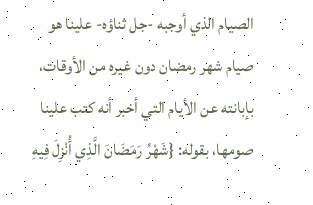الصيام الذي أوجبه -جل ثناؤه- علينا هو صيام شهر رمضان دون غيره من الأوقات، بإبانته عن الأيام التي أخبر أنه كتب علينا صومها، بقوله: {شَهْرُ رَمَضَانَ الَّذِي أُنْزِلَ فِيهِ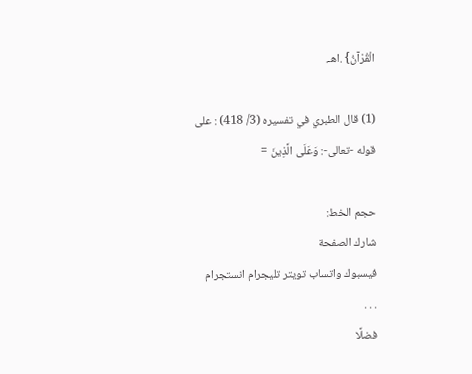الْقُرْآنُ} .اهـ.

(1) قال الطبري في تفسيره (3/ 418) : على قوله -تعالى-: وَعَلَى الَّذِينَ =

حجم الخط:
شارك الصفحة
فيسبوك واتساب تويتر تليجرام انستجرام
. . .
فضلًا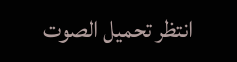انتظر تحميل الصوت